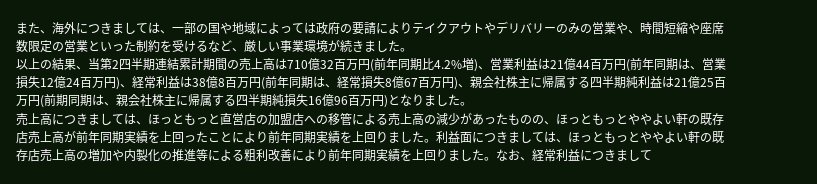また、海外につきましては、一部の国や地域によっては政府の要請によりテイクアウトやデリバリーのみの営業や、時間短縮や座席数限定の営業といった制約を受けるなど、厳しい事業環境が続きました。
以上の結果、当第2四半期連結累計期間の売上高は710億32百万円(前年同期比4.2%増)、営業利益は21億44百万円(前年同期は、営業損失12億24百万円)、経常利益は38億8百万円(前年同期は、経常損失8億67百万円)、親会社株主に帰属する四半期純利益は21億25百万円(前期同期は、親会社株主に帰属する四半期純損失16億96百万円)となりました。
売上高につきましては、ほっともっと直営店の加盟店への移管による売上高の減少があったものの、ほっともっとややよい軒の既存店売上高が前年同期実績を上回ったことにより前年同期実績を上回りました。利益面につきましては、ほっともっとややよい軒の既存店売上高の増加や内製化の推進等による粗利改善により前年同期実績を上回りました。なお、経常利益につきまして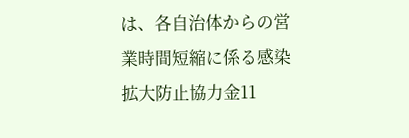は、各自治体からの営業時間短縮に係る感染拡大防止協力金11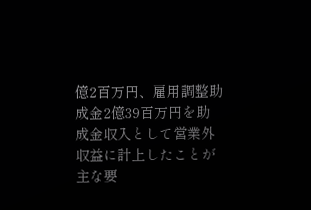億2百万円、雇用調整助成金2億39百万円を助成金収入として営業外収益に計上したことが主な要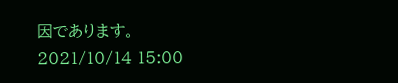因であります。
2021/10/14 15:00